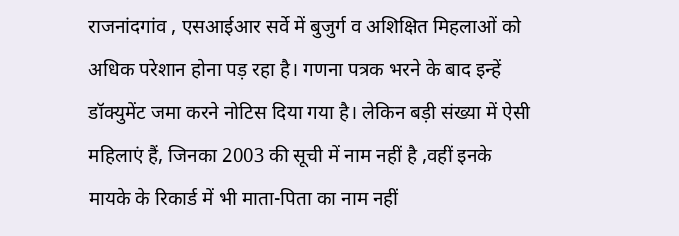राजनांदगांव , एसआईआर सर्वे में बुजुर्ग व अशिक्षित मिहलाओं को अधिक परेशान होना पड़ रहा है। गणना पत्रक भरने के बाद इन्हें डॉक्युमेंट जमा करने नोटिस दिया गया है। लेकिन बड़ी संख्या में ऐसी महिलाएं हैं, जिनका 2003 की सूची में नाम नहीं है ,वहीं इनके मायके के रिकार्ड में भी माता-पिता का नाम नहीं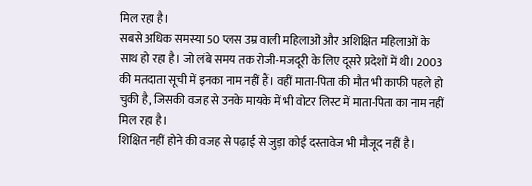मिल रहा है।
सबसे अधिक समस्या 50 प्लस उम्र वाली महिलाओं और अशिक्षित महिलाओं के साथ हो रहा है। जो लंबे समय तक रोजी-मजदूरी के लिए दूसरे प्रदेशों में थी। 2003 की मतदाता सूची में इनका नाम नहीं हैं। वहीं माता-पिता की मौत भी काफी पहले हो चुकी है, जिसकी वजह से उनके मायके में भी वोटर लिस्ट में माता-पिता का नाम नहीं मिल रहा है।
शिक्षित नहीं होने की वजह से पढ़ाई से जुड़ा कोई दस्तावेज भी मौजूद नहीं है।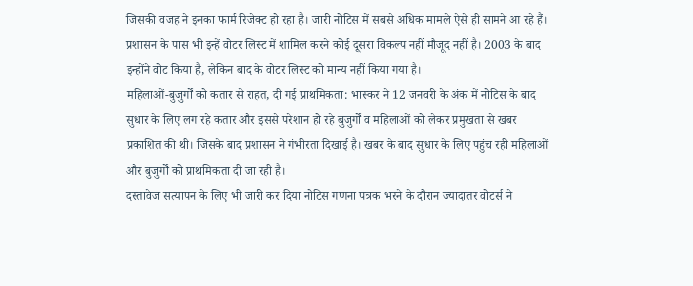जिसकी वजह ने इनका फार्म रिजेक्ट हो रहा है। जारी नोटिस में सबसे अधिक मामले ऐसे ही सामने आ रहे हैं। प्रशासन के पास भी इन्हें वोटर लिस्ट में शामिल करने कोई दूसरा विकल्प नहीं मौजूद नहीं है। 2003 के बाद इन्होंने वोट किया है, लेकिन बाद के वोटर लिस्ट को मान्य नहीं किया गया है।
महिलाओं-बुजुर्गों को कतार से राहत, दी गई प्राथमिकता: भास्कर ने 12 जनवरी के अंक में नोटिस के बाद सुधार के लिए लग रहे कतार और इससे परेशान हो रहे बुजुर्गों व महिलाओं को लेकर प्रमुखता से खबर प्रकाशित की थी। जिसके बाद प्रशासन ने गंभीरता दिखाई है। खबर के बाद सुधार के लिए पहुंच रही महिलाओं और बुजुर्गों को प्राथमिकता दी जा रही है।
दस्तावेज सत्यापन के लिए भी जारी कर दिया नोटिस गणना पत्रक भरने के दौरान ज्यादातर वोटर्स ने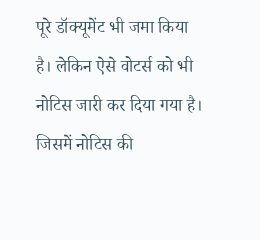पूरे डॉक्यूमेंट भी जमा किया है। लेकिन ऐसे वोटर्स को भी नोटिस जारी कर दिया गया है। जिसमें नोटिस की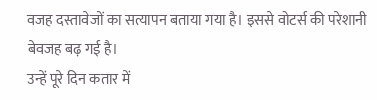वजह दस्तावेजों का सत्यापन बताया गया है। इससे वोटर्स की परेशानी बेवजह बढ़ गई है।
उन्हें पूरे दिन कतार में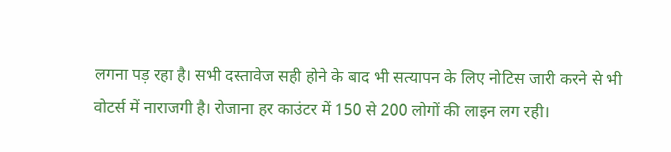लगना पड़ रहा है। सभी दस्तावेज सही होने के बाद भी सत्यापन के लिए नोटिस जारी करने से भी वोटर्स में नाराजगी है। रोजाना हर काउंटर में 150 से 200 लोगों की लाइन लग रही।